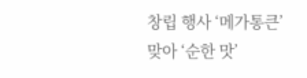창립 행사 ‘메가통큰’ 맞아 ‘순한 맛’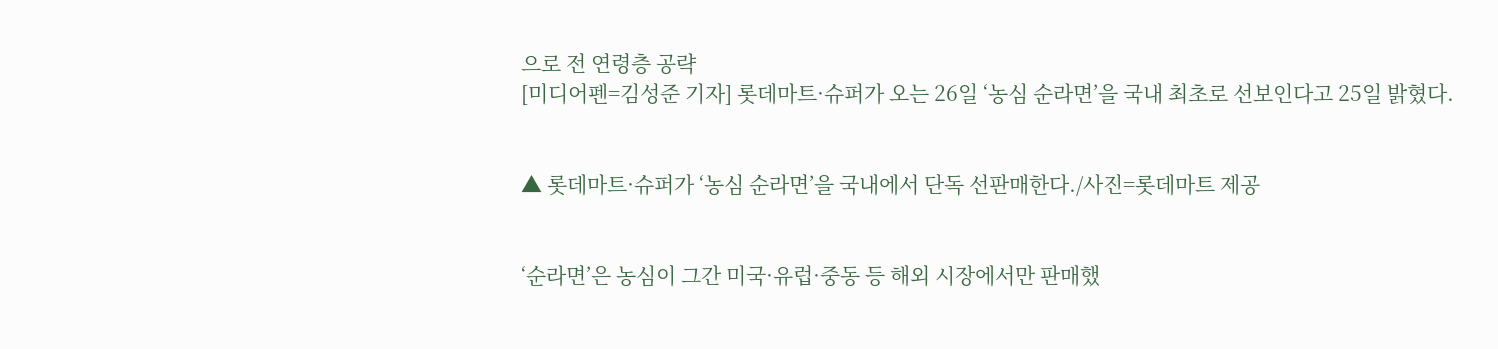으로 전 연령층 공략
[미디어펜=김성준 기자] 롯데마트·슈퍼가 오는 26일 ‘농심 순라면’을 국내 최초로 선보인다고 25일 밝혔다.


▲ 롯데마트·슈퍼가 ‘농심 순라면’을 국내에서 단독 선판매한다./사진=롯데마트 제공


‘순라면’은 농심이 그간 미국·유럽·중동 등 해외 시장에서만 판매했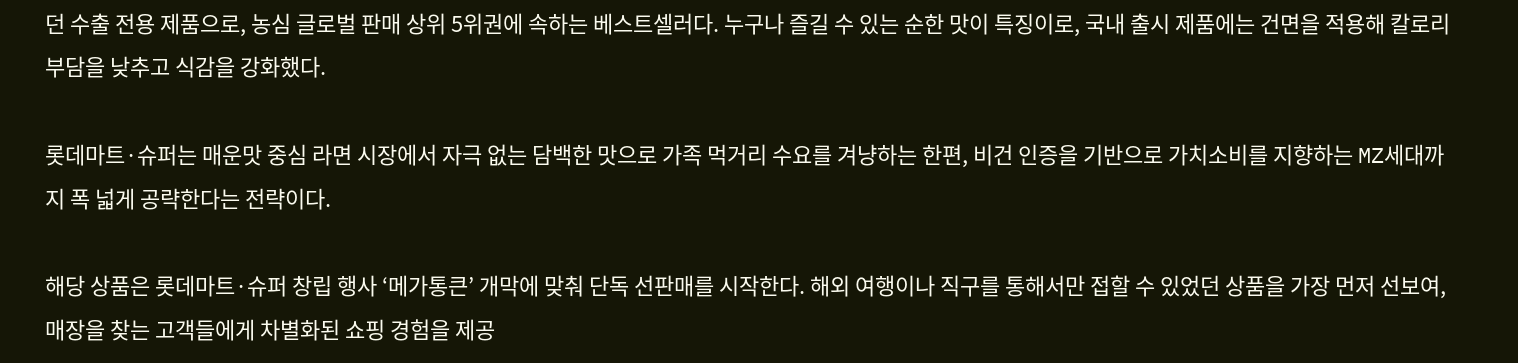던 수출 전용 제품으로, 농심 글로벌 판매 상위 5위권에 속하는 베스트셀러다. 누구나 즐길 수 있는 순한 맛이 특징이로, 국내 출시 제품에는 건면을 적용해 칼로리 부담을 낮추고 식감을 강화했다.

롯데마트·슈퍼는 매운맛 중심 라면 시장에서 자극 없는 담백한 맛으로 가족 먹거리 수요를 겨냥하는 한편, 비건 인증을 기반으로 가치소비를 지향하는 MZ세대까지 폭 넓게 공략한다는 전략이다.

해당 상품은 롯데마트·슈퍼 창립 행사 ‘메가통큰’ 개막에 맞춰 단독 선판매를 시작한다. 해외 여행이나 직구를 통해서만 접할 수 있었던 상품을 가장 먼저 선보여, 매장을 찾는 고객들에게 차별화된 쇼핑 경험을 제공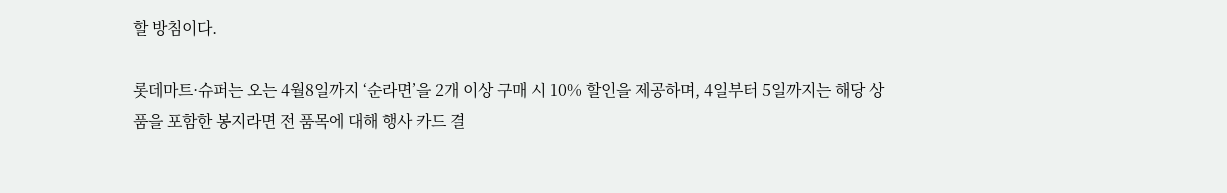할 방침이다.

롯데마트·슈퍼는 오는 4월8일까지 ‘순라면’을 2개 이상 구매 시 10% 할인을 제공하며, 4일부터 5일까지는 해당 상품을 포함한 봉지라면 전 품목에 대해 행사 카드 결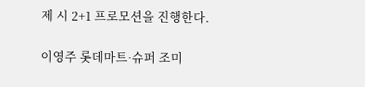제 시 2+1 프로모션을 진행한다.

이영주 롯데마트∙슈퍼 조미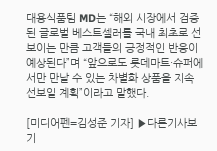대용식품팀 MD는 “해외 시장에서 검증된 글로벌 베스트셀러를 국내 최초로 선보이는 만큼 고객들의 긍정적인 반응이 예상된다”며 “앞으로도 롯데마트·슈퍼에서만 만날 수 있는 차별화 상품을 지속 선보일 계획”이라고 말했다.

[미디어펜=김성준 기자] ▶다른기사보기